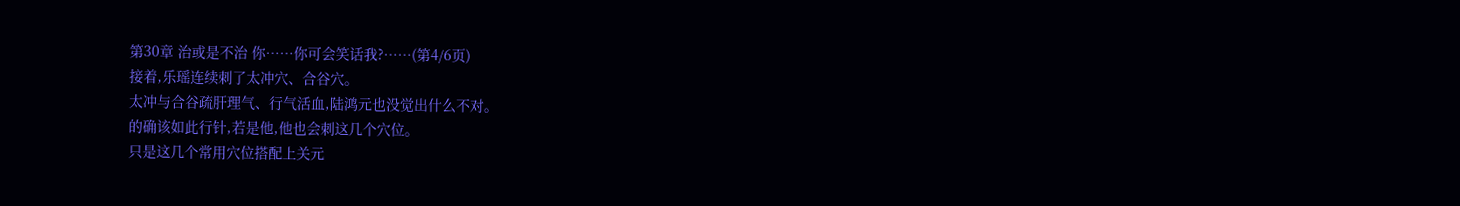第30章 治或是不治 你……你可会笑话我?……(第4/6页)
接着,乐瑶连续刺了太冲穴、合谷穴。
太冲与合谷疏肝理气、行气活血,陆鸿元也没觉出什么不对。
的确该如此行针,若是他,他也会刺这几个穴位。
只是这几个常用穴位搭配上关元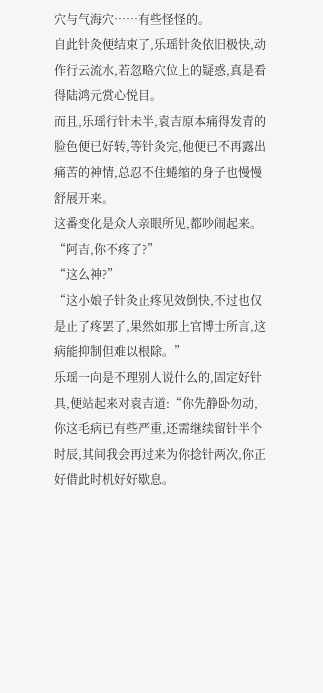穴与气海穴……有些怪怪的。
自此针灸便结束了,乐瑶针灸依旧极快,动作行云流水,若忽略穴位上的疑惑,真是看得陆鸿元赏心悦目。
而且,乐瑶行针未半,袁吉原本痛得发青的脸色便已好转,等针灸完,他便已不再露出痛苦的神情,总忍不住蜷缩的身子也慢慢舒展开来。
这番变化是众人亲眼所见,都吵闹起来。
“阿吉,你不疼了?”
“这么神?”
“这小娘子针灸止疼见效倒快,不过也仅是止了疼罢了,果然如那上官博士所言,这病能抑制但难以根除。”
乐瑶一向是不理别人说什么的,固定好针具,便站起来对袁吉道:“你先静卧勿动,你这毛病已有些严重,还需继续留针半个时辰,其间我会再过来为你捻针两次,你正好借此时机好好歇息。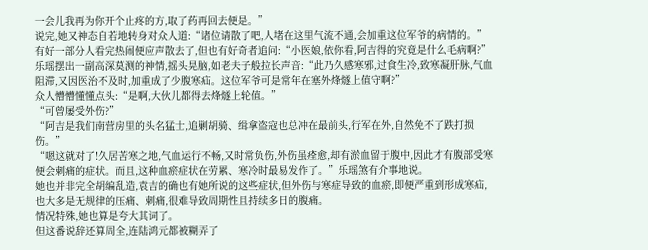一会儿我再为你开个止疼的方,取了药再回去便是。”
说完,她又神态自若地转身对众人道:“诸位请散了吧,人堵在这里气流不通,会加重这位军爷的病情的。”
有好一部分人看完热闹便应声散去了,但也有好奇者追问:“小医娘,依你看,阿吉得的究竟是什么毛病啊?”
乐瑶摆出一副高深莫测的神情,摇头晃脑,如老夫子般拉长声音:“此乃久感寒邪,过食生冷,致寒凝肝脉,气血阻滞,又因医治不及时,加重成了少腹寒疝。这位军爷可是常年在塞外烽燧上值守啊?”
众人懵懵懂懂点头:“是啊,大伙儿都得去烽燧上轮值。”
“可曾屡受外伤?”
“阿吉是我们南营房里的头名猛士,追剿胡骑、缉拿盗寇也总冲在最前头,行军在外,自然免不了跌打损伤。”
“嗯这就对了!久居苦寒之地,气血运行不畅,又时常负伤,外伤虽痊愈,却有淤血留于腹中,因此才有腹部受寒便会刺痛的症状。而且,这种血瘀症状在劳累、寒冷时最易发作了。”乐瑶煞有介事地说。
她也并非完全胡编乱造,袁吉的确也有她所说的这些症状,但外伤与寒症导致的血瘀,即便严重到形成寒疝,也大多是无规律的压痛、刺痛,很难导致周期性且持续多日的腹痛。
情况特殊,她也算是夸大其词了。
但这番说辞还算周全,连陆鸿元都被糊弄了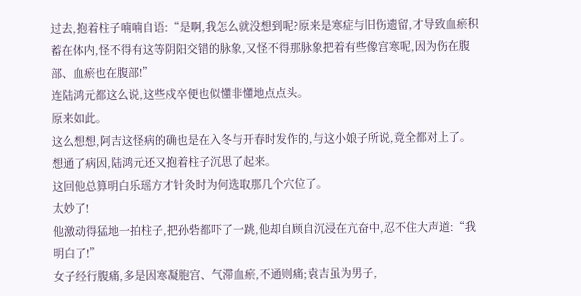过去,抱着柱子喃喃自语:“是啊,我怎么就没想到呢?原来是寒症与旧伤遗留,才导致血瘀积蓄在体内,怪不得有这等阴阳交错的脉象,又怪不得那脉象把着有些像宫寒呢,因为伤在腹部、血瘀也在腹部!”
连陆鸿元都这么说,这些戍卒便也似懂非懂地点点头。
原来如此。
这么想想,阿吉这怪病的确也是在入冬与开春时发作的,与这小娘子所说,竟全都对上了。
想通了病因,陆鸿元还又抱着柱子沉思了起来。
这回他总算明白乐瑶方才针灸时为何选取那几个穴位了。
太妙了!
他激动得猛地一拍柱子,把孙砦都吓了一跳,他却自顾自沉浸在亢奋中,忍不住大声道:“我明白了!”
女子经行腹痛,多是因寒凝胞宫、气滞血瘀,不通则痛;袁吉虽为男子,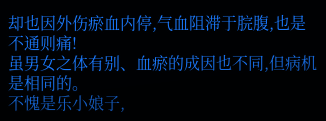却也因外伤瘀血内停,气血阻滞于脘腹,也是不通则痛!
虽男女之体有别、血瘀的成因也不同,但病机是相同的。
不愧是乐小娘子,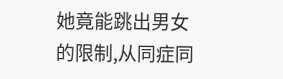她竟能跳出男女的限制,从同症同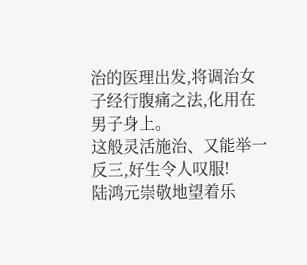治的医理出发,将调治女子经行腹痛之法,化用在男子身上。
这般灵活施治、又能举一反三,好生令人叹服!
陆鸿元崇敬地望着乐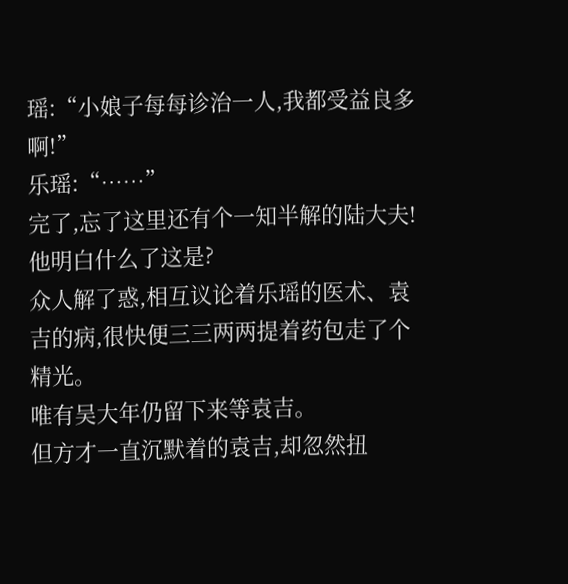瑶:“小娘子每每诊治一人,我都受益良多啊!”
乐瑶:“……”
完了,忘了这里还有个一知半解的陆大夫!
他明白什么了这是?
众人解了惑,相互议论着乐瑶的医术、袁吉的病,很快便三三两两提着药包走了个精光。
唯有吴大年仍留下来等袁吉。
但方才一直沉默着的袁吉,却忽然扭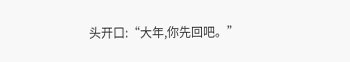头开口:“大年,你先回吧。”